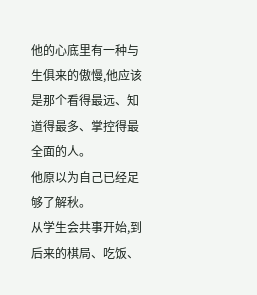他的心底里有一种与生俱来的傲慢,他应该是那个看得最远、知道得最多、掌控得最全面的人。
他原以为自己已经足够了解秋。
从学生会共事开始,到后来的棋局、吃饭、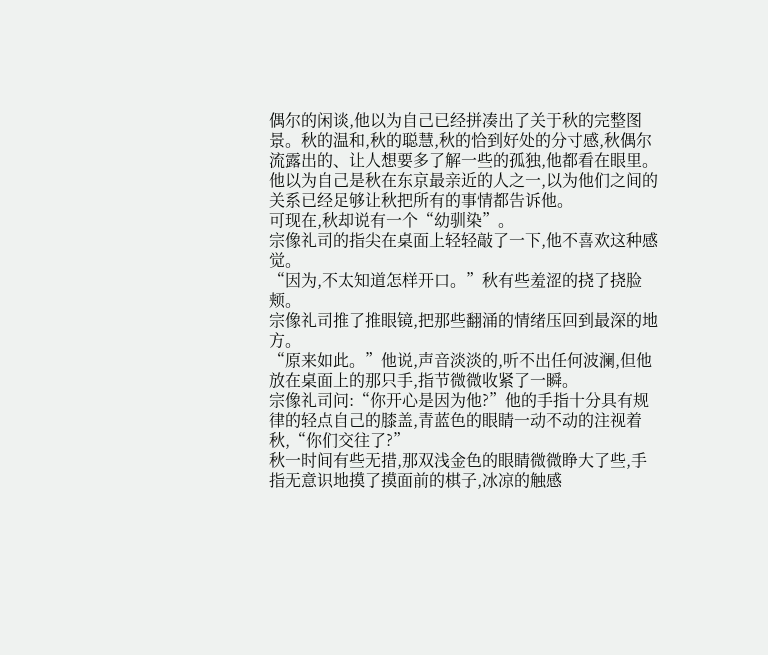偶尔的闲谈,他以为自己已经拼凑出了关于秋的完整图景。秋的温和,秋的聪慧,秋的恰到好处的分寸感,秋偶尔流露出的、让人想要多了解一些的孤独,他都看在眼里。他以为自己是秋在东京最亲近的人之一,以为他们之间的关系已经足够让秋把所有的事情都告诉他。
可现在,秋却说有一个“幼驯染”。
宗像礼司的指尖在桌面上轻轻敲了一下,他不喜欢这种感觉。
“因为,不太知道怎样开口。”秋有些羞涩的挠了挠脸颊。
宗像礼司推了推眼镜,把那些翻涌的情绪压回到最深的地方。
“原来如此。”他说,声音淡淡的,听不出任何波澜,但他放在桌面上的那只手,指节微微收紧了一瞬。
宗像礼司问:“你开心是因为他?”他的手指十分具有规律的轻点自己的膝盖,青蓝色的眼睛一动不动的注视着秋,“你们交往了?”
秋一时间有些无措,那双浅金色的眼睛微微睁大了些,手指无意识地摸了摸面前的棋子,冰凉的触感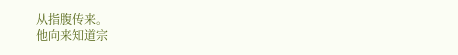从指腹传来。
他向来知道宗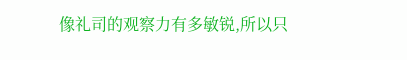像礼司的观察力有多敏锐,所以只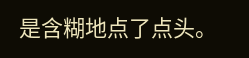是含糊地点了点头。